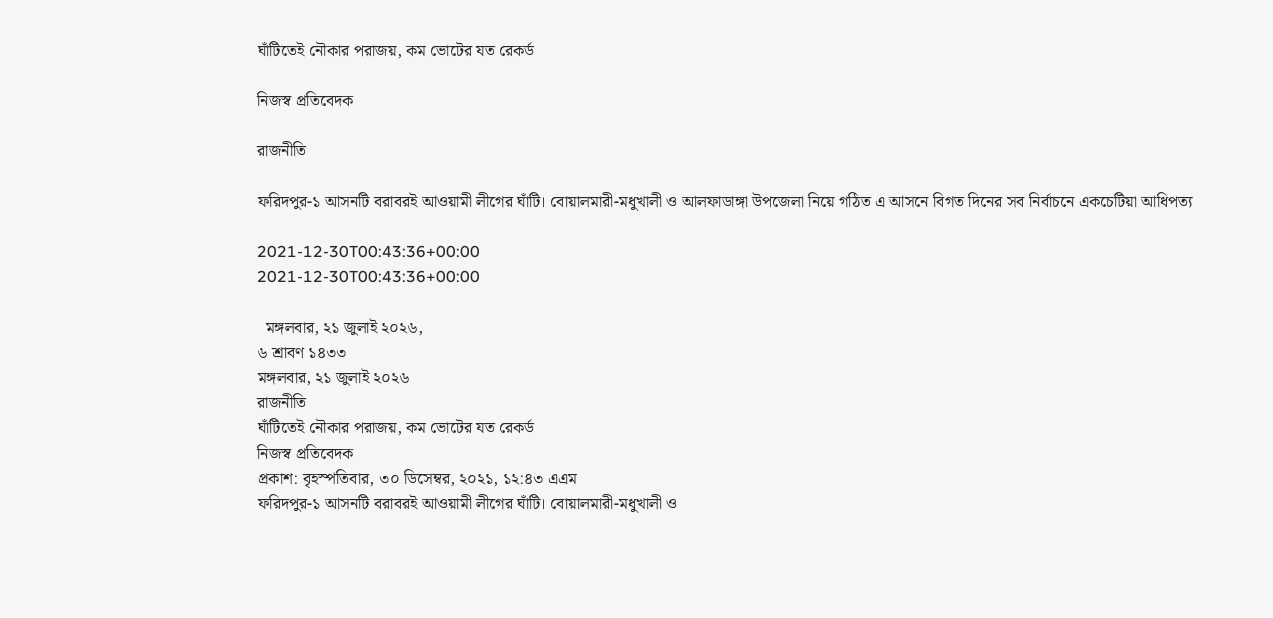ঘাঁটিতেই নৌকার পরাজয়, কম ভোটের যত রেকর্ড

নিজস্ব প্রতিবেদক

রাজনীতি

ফরিদপুর-১ আসনটি বরাবরই আওয়ামী লীগের ঘাঁটি। বোয়ালমারী-মধুখালী ও আলফাডাঙ্গা উপজেলা নিয়ে গঠিত এ আসনে বিগত দিনের সব নির্বাচনে একচেটিয়া আধিপত্য

2021-12-30T00:43:36+00:00
2021-12-30T00:43:36+00:00

  মঙ্গলবার, ২১ জুলাই ২০২৬,
৬ শ্রাবণ ১৪৩৩
মঙ্গলবার, ২১ জুলাই ২০২৬
রাজনীতি
ঘাঁটিতেই নৌকার পরাজয়, কম ভোটের যত রেকর্ড
নিজস্ব প্রতিবেদক
প্রকাশ: বৃহস্পতিবার, ৩০ ডিসেম্বর, ২০২১, ১২:৪৩ এএম
ফরিদপুর-১ আসনটি বরাবরই আওয়ামী লীগের ঘাঁটি। বোয়ালমারী-মধুখালী ও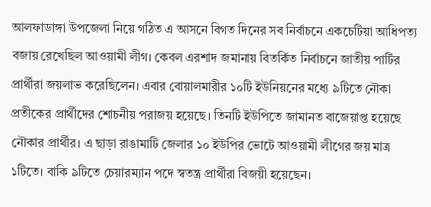আলফাডাঙ্গা উপজেলা নিয়ে গঠিত এ আসনে বিগত দিনের সব নির্বাচনে একচেটিয়া আধিপত্য বজায় রেখেছিল আওয়ামী লীগ। কেবল এরশাদ জমানায় বিতর্কিত নির্বাচনে জাতীয় পার্টির প্রার্থীরা জয়লাভ করেছিলেন। এবার বোয়ালমারীর ১০টি ইউনিয়নের মধ্যে ৯টিতে নৌকা প্রতীকের প্রার্থীদের শোচনীয় পরাজয় হয়েছে। তিনটি ইউপিতে জামানত বাজেয়াপ্ত হয়েছে নৌকার প্রার্থীর। এ ছাড়া রাঙামাটি জেলার ১০ ইউপির ভোটে আওয়ামী লীগের জয় মাত্র ১টিতে। বাকি ৯টিতে চেয়ারম্যান পদে স্বতন্ত্র প্রার্থীরা বিজয়ী হয়েছেন।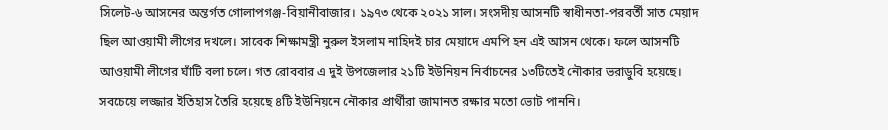সিলেট-৬ আসনের অন্তর্গত গোলাপগঞ্জ-বিয়ানীবাজার। ১৯৭৩ থেকে ২০২১ সাল। সংসদীয় আসনটি স্বাধীনতা-পরবর্তী সাত মেয়াদ ছিল আওয়ামী লীগের দখলে। সাবেক শিক্ষামন্ত্রী নুরুল ইসলাম নাহিদই চার মেয়াদে এমপি হন এই আসন থেকে। ফলে আসনটি আওয়ামী লীগের ঘাঁটি বলা চলে। গত রোববার এ দুই উপজেলার ২১টি ইউনিয়ন নির্বাচনের ১৩টিতেই নৌকার ভরাডুবি হয়েছে। সবচেয়ে লজ্জার ইতিহাস তৈরি হয়েছে ৪টি ইউনিয়নে নৌকার প্রার্থীরা জামানত রক্ষার মতো ভোট পাননি।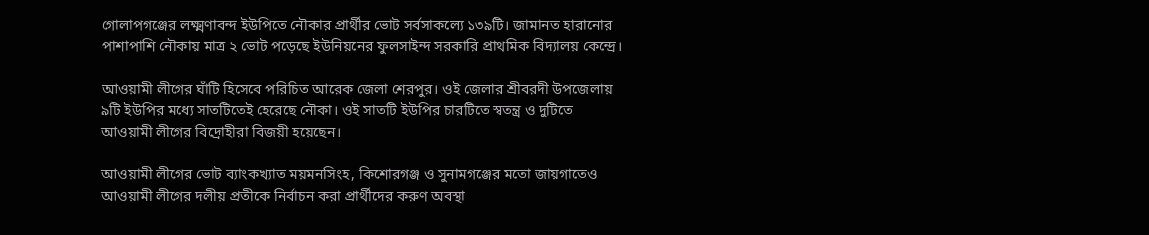গোলাপগঞ্জের লক্ষ্মণাবন্দ ইউপিতে নৌকার প্রার্থীর ভোট সর্বসাকল্যে ১৩৯টি। জামানত হারানোর পাশাপাশি নৌকায় মাত্র ২ ভোট পড়েছে ইউনিয়নের ফুলসাইন্দ সরকারি প্রাথমিক বিদ্যালয় কেন্দ্রে।

আওয়ামী লীগের ঘাঁটি হিসেবে পরিচিত আরেক জেলা শেরপুর। ওই জেলার শ্রীবরদী উপজেলায় ৯টি ইউপির মধ্যে সাতটিতেই হেরেছে নৌকা। ওই সাতটি ইউপির চারটিতে স্বতন্ত্র ও দুটিতে আওয়ামী লীগের বিদ্রোহীরা বিজয়ী হয়েছেন।

আওয়ামী লীগের ভোট ব্যাংকখ্যাত ময়মনসিংহ, কিশোরগঞ্জ ও সুনামগঞ্জের মতো জায়গাতেও আওয়ামী লীগের দলীয় প্রতীকে নির্বাচন করা প্রার্থীদের করুণ অবস্থা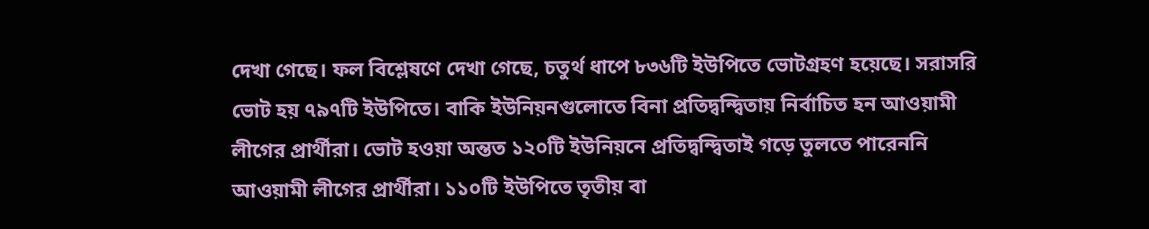দেখা গেছে। ফল বিশ্লেষণে দেখা গেছে, চতুর্থ ধাপে ৮৩৬টি ইউপিতে ভোটগ্রহণ হয়েছে। সরাসরি ভোট হয় ৭৯৭টি ইউপিতে। বাকি ইউনিয়নগুলোতে বিনা প্রতিদ্বন্দ্বিতায় নির্বাচিত হন আওয়ামী লীগের প্রার্থীরা। ভোট হওয়া অন্তত ১২০টি ইউনিয়নে প্রতিদ্বন্দ্বিতাই গড়ে তুলতে পারেননি আওয়ামী লীগের প্রার্থীরা। ১১০টি ইউপিতে তৃতীয় বা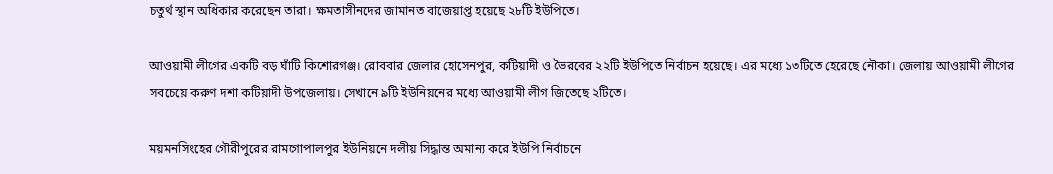চতুর্থ স্থান অধিকার করেছেন তারা। ক্ষমতাসীনদের জামানত বাজেয়াপ্ত হয়েছে ২৮টি ইউপিতে।

আওয়ামী লীগের একটি বড় ঘাঁটি কিশোরগঞ্জ। রোববার জেলার হোসেনপুর, কটিয়াদী ও ভৈরবের ২২টি ইউপিতে নির্বাচন হয়েছে। এর মধ্যে ১৩টিতে হেরেছে নৌকা। জেলায় আওয়ামী লীগের সবচেয়ে করুণ দশা কটিয়াদী উপজেলায়। সেখানে ৯টি ইউনিয়নের মধ্যে আওয়ামী লীগ জিতেছে ২টিতে।

ময়মনসিংহের গৌরীপুরের রামগোপালপুর ইউনিয়নে দলীয় সিদ্ধান্ত অমান্য করে ইউপি নির্বাচনে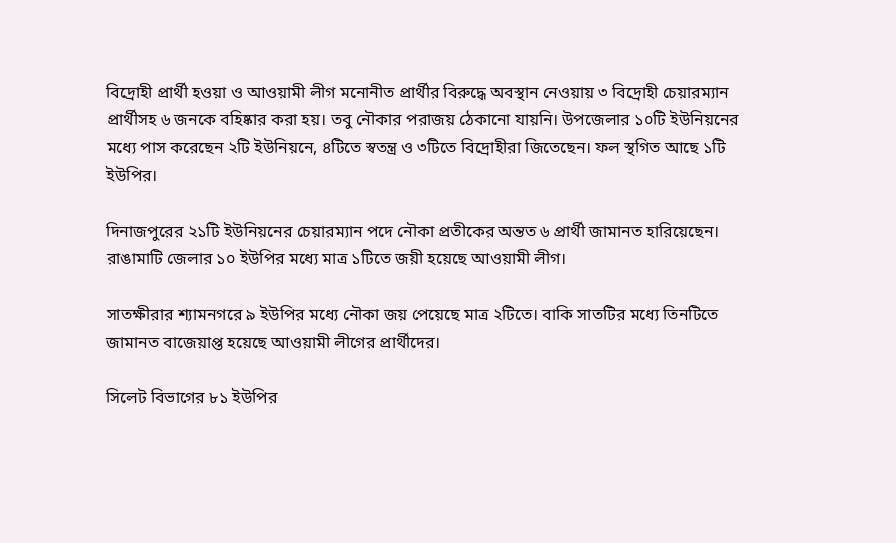বিদ্রোহী প্রার্থী হওয়া ও আওয়ামী লীগ মনোনীত প্রার্থীর বিরুদ্ধে অবস্থান নেওয়ায় ৩ বিদ্রোহী চেয়ারম্যান প্রার্থীসহ ৬ জনকে বহিষ্কার করা হয়। তবু নৌকার পরাজয় ঠেকানো যায়নি। উপজেলার ১০টি ইউনিয়নের মধ্যে পাস করেছেন ২টি ইউনিয়নে, ৪টিতে স্বতন্ত্র ও ৩টিতে বিদ্রোহীরা জিতেছেন। ফল স্থগিত আছে ১টি ইউপির।

দিনাজপুরের ২১টি ইউনিয়নের চেয়ারম্যান পদে নৌকা প্রতীকের অন্তত ৬ প্রার্থী জামানত হারিয়েছেন। রাঙামাটি জেলার ১০ ইউপির মধ্যে মাত্র ১টিতে জয়ী হয়েছে আওয়ামী লীগ।

সাতক্ষীরার শ্যামনগরে ৯ ইউপির মধ্যে নৌকা জয় পেয়েছে মাত্র ২টিতে। বাকি সাতটির মধ্যে তিনটিতে জামানত বাজেয়াপ্ত হয়েছে আওয়ামী লীগের প্রার্থীদের।

সিলেট বিভাগের ৮১ ইউপির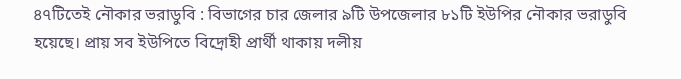৪৭টিতেই নৌকার ভরাডুবি : বিভাগের চার জেলার ৯টি উপজেলার ৮১টি ইউপির নৌকার ভরাডুবি হয়েছে। প্রায় সব ইউপিতে বিদ্রোহী প্রার্থী থাকায় দলীয়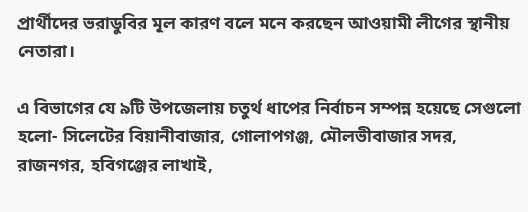প্রার্থীদের ভরাডুবির মূল কারণ বলে মনে করছেন আওয়ামী লীগের স্থানীয় নেতারা।

এ বিভাগের যে ৯টি উপজেলায় চতুর্থ ধাপের নির্বাচন সম্পন্ন হয়েছে সেগুলো হলো- সিলেটের বিয়ানীবাজার, গোলাপগঞ্জ, মৌলভীবাজার সদর, রাজনগর, হবিগঞ্জের লাখাই,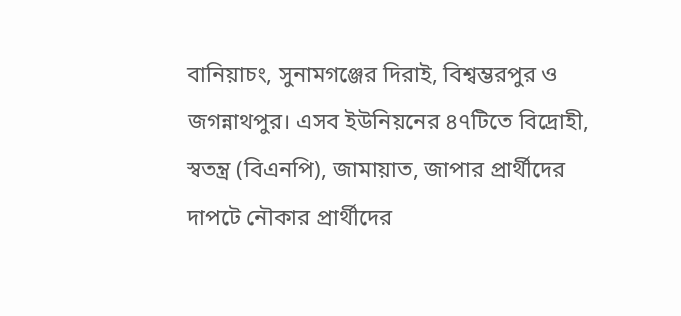বানিয়াচং, সুনামগঞ্জের দিরাই, বিশ্বম্ভরপুর ও জগন্নাথপুর। এসব ইউনিয়নের ৪৭টিতে বিদ্রোহী, স্বতন্ত্র (বিএনপি), জামায়াত, জাপার প্রার্থীদের দাপটে নৌকার প্রার্থীদের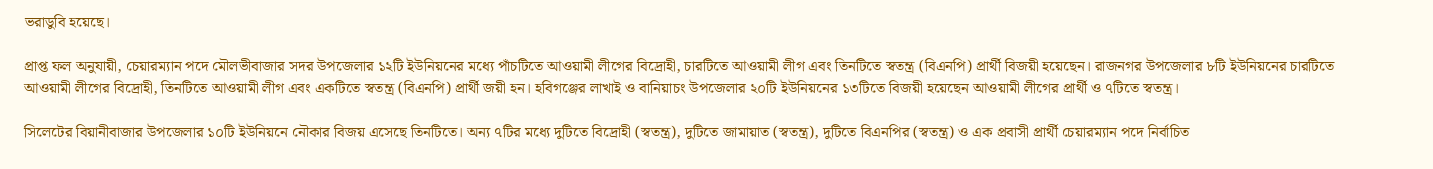ভরাডুবি হয়েছে।

প্রাপ্ত ফল অনুযায়ী, চেয়ারম্যান পদে মৌলভীবাজার সদর উপজেলার ১২টি ইউনিয়নের মধ্যে পাঁচটিতে আওয়ামী লীগের বিদ্রোহী, চারটিতে আওয়ামী লীগ এবং তিনটিতে স্বতন্ত্র (বিএনপি) প্রার্থী বিজয়ী হয়েছেন। রাজনগর উপজেলার ৮টি ইউনিয়নের চারটিতে আওয়ামী লীগের বিদ্রোহী, তিনটিতে আওয়ামী লীগ এবং একটিতে স্বতন্ত্র (বিএনপি) প্রার্থী জয়ী হন। হবিগঞ্জের লাখাই ও বানিয়াচং উপজেলার ২০টি ইউনিয়নের ১৩টিতে বিজয়ী হয়েছেন আওয়ামী লীগের প্রার্থী ও ৭টিতে স্বতন্ত্র।

সিলেটের বিয়ানীবাজার উপজেলার ১০টি ইউনিয়নে নৌকার বিজয় এসেছে তিনটিতে। অন্য ৭টির মধ্যে দুটিতে বিদ্রোহী (স্বতন্ত্র), দুটিতে জামায়াত (স্বতন্ত্র), দুটিতে বিএনপির (স্বতন্ত্র) ও এক প্রবাসী প্রার্থী চেয়ারম্যান পদে নির্বাচিত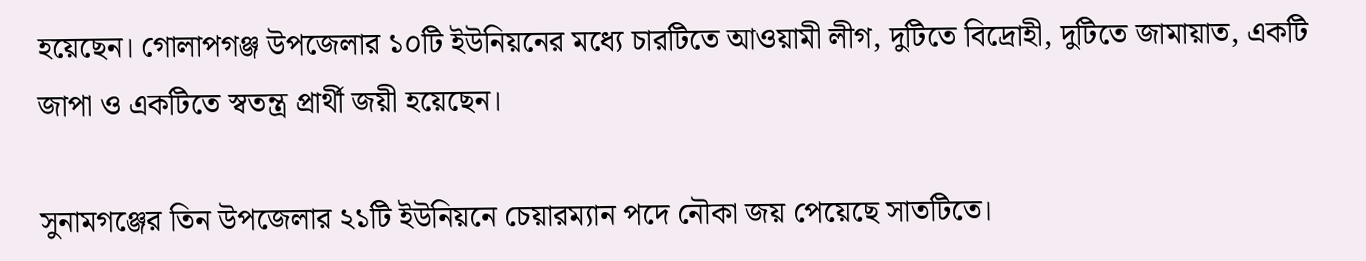হয়েছেন। গোলাপগঞ্জ উপজেলার ১০টি ইউনিয়নের মধ্যে চারটিতে আওয়ামী লীগ, দুটিতে বিদ্রোহী, দুটিতে জামায়াত, একটি জাপা ও একটিতে স্বতন্ত্র প্রার্থী জয়ী হয়েছেন।

সুনামগঞ্জের তিন উপজেলার ২১টি ইউনিয়নে চেয়ারম্যান পদে নৌকা জয় পেয়েছে সাতটিতে।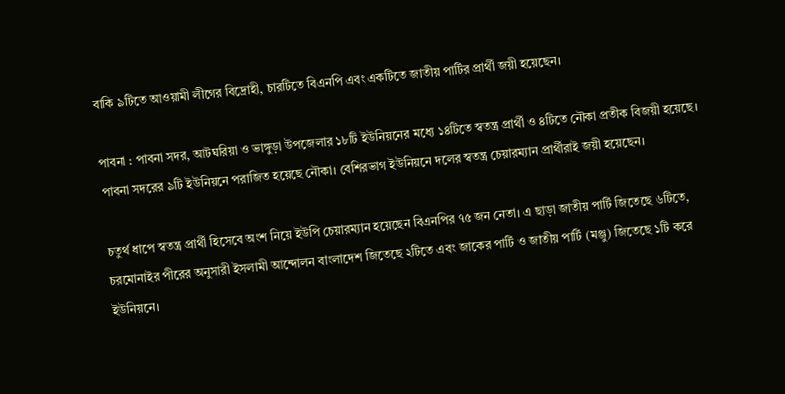বাকি ৯টিতে আওয়ামী লীগের বিদ্রোহী, চারটিতে বিএনপি এবং একটিতে জাতীয় পার্টির প্রার্থী জয়ী হয়েছেন।

পাবনা : পাবনা সদর, আটঘরিয়া ও ভাঙ্গুড়া উপজেলার ১৮টি ইউনিয়নের মধ্যে ১৪টিতে স্বতন্ত্র প্রার্থী ও ৪টিতে নৌকা প্রতীক বিজয়ী হয়েছে। পাবনা সদরের ৯টি ইউনিয়নে পরাজিত হয়েছে নৌকা। বেশিরভাগ ইউনিয়নে দলের স্বতন্ত্র চেয়ারম্যান প্রার্থীরাই জয়ী হয়েছেন।

চতুর্থ ধাপে স্বতন্ত্র প্রার্থী হিসেবে অংশ নিয়ে ইউপি চেয়ারম্যান হয়েছেন বিএনপির ৭৫ জন নেতা। এ ছাড়া জাতীয় পার্টি জিতেছে ৬টিতে, চরমোনাইর পীরের অনুসারী ইসলামী আন্দোলন বাংলাদেশ জিতেছে ২টিতে এবং জাকের পার্টি ও জাতীয় পার্টি (মঞ্জু) জিতেছে ১টি করে ইউনিয়নে।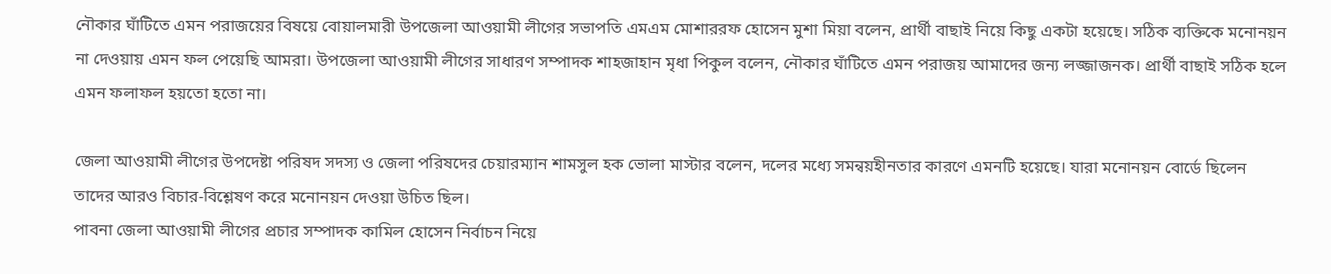নৌকার ঘাঁটিতে এমন পরাজয়ের বিষয়ে বোয়ালমারী উপজেলা আওয়ামী লীগের সভাপতি এমএম মোশাররফ হোসেন মুশা মিয়া বলেন, প্রার্থী বাছাই নিয়ে কিছু একটা হয়েছে। সঠিক ব্যক্তিকে মনোনয়ন না দেওয়ায় এমন ফল পেয়েছি আমরা। উপজেলা আওয়ামী লীগের সাধারণ সম্পাদক শাহজাহান মৃধা পিকুল বলেন, নৌকার ঘাঁটিতে এমন পরাজয় আমাদের জন্য লজ্জাজনক। প্রার্থী বাছাই সঠিক হলে এমন ফলাফল হয়তো হতো না।

জেলা আওয়ামী লীগের উপদেষ্টা পরিষদ সদস্য ও জেলা পরিষদের চেয়ারম্যান শামসুল হক ভোলা মাস্টার বলেন, দলের মধ্যে সমন্বয়হীনতার কারণে এমনটি হয়েছে। যারা মনোনয়ন বোর্ডে ছিলেন তাদের আরও বিচার-বিশ্লেষণ করে মনোনয়ন দেওয়া উচিত ছিল।
পাবনা জেলা আওয়ামী লীগের প্রচার সম্পাদক কামিল হোসেন নির্বাচন নিয়ে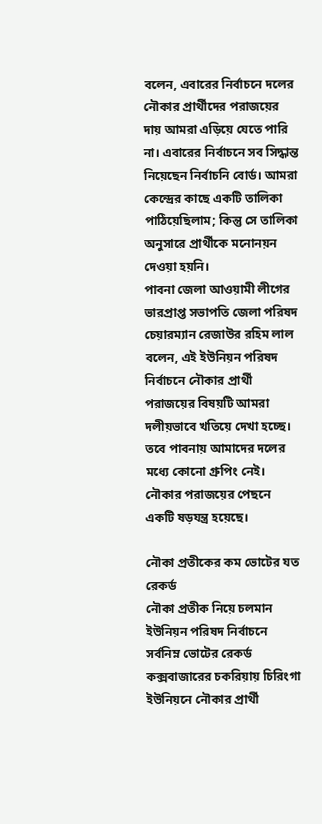বলেন, এবারের নির্বাচনে দলের নৌকার প্রার্থীদের পরাজয়ের দায় আমরা এড়িয়ে যেতে পারি না। এবারের নির্বাচনে সব সিদ্ধান্ত নিয়েছেন নির্বাচনি বোর্ড। আমরা কেন্দ্রের কাছে একটি তালিকা পাঠিয়েছিলাম; কিন্তু সে তালিকা অনুসারে প্রার্থীকে মনোনয়ন দেওয়া হয়নি।
পাবনা জেলা আওয়ামী লীগের ভারপ্রাপ্ত সভাপতি জেলা পরিষদ চেয়ারম্যান রেজাউর রহিম লাল বলেন, এই ইউনিয়ন পরিষদ নির্বাচনে নৌকার প্রার্থী পরাজয়ের বিষয়টি আমরা দলীয়ভাবে খতিয়ে দেখা হচ্ছে। তবে পাবনায় আমাদের দলের মধ্যে কোনো গ্রুপিং নেই। নৌকার পরাজয়ের পেছনে একটি ষড়যন্ত্র হয়েছে।

নৌকা প্রতীকের কম ভোটের যত রেকর্ড
নৌকা প্রতীক নিয়ে চলমান ইউনিয়ন পরিষদ নির্বাচনে সর্বনিম্ন ভোটের রেকর্ড কক্সবাজারের চকরিয়ায় চিরিংগা ইউনিয়নে নৌকার প্রার্থী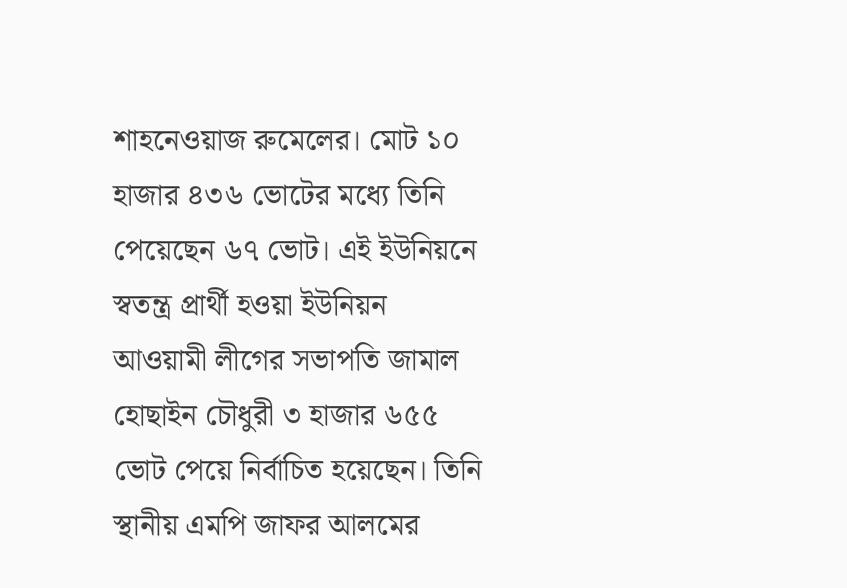শাহনেওয়াজ রুমেলের। মোট ১০ হাজার ৪৩৬ ভোটের মধ্যে তিনি পেয়েছেন ৬৭ ভোট। এই ইউনিয়নে স্বতন্ত্র প্রার্থী হওয়া ইউনিয়ন আওয়ামী লীগের সভাপতি জামাল হোছাইন চৌধুরী ৩ হাজার ৬৫৫ ভোট পেয়ে নির্বাচিত হয়েছেন। তিনি স্থানীয় এমপি জাফর আলমের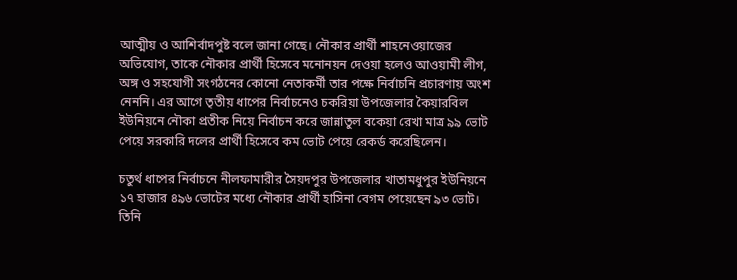আত্মীয় ও আশির্বাদপুষ্ট বলে জানা গেছে। নৌকার প্রার্থী শাহনেওয়াজের অভিযোগ, তাকে নৌকার প্রার্থী হিসেবে মনোনয়ন দেওয়া হলেও আওয়ামী লীগ, অঙ্গ ও সহযোগী সংগঠনের কোনো নেতাকর্মী তার পক্ষে নির্বাচনি প্রচারণায় অংশ নেননি। এর আগে তৃতীয় ধাপের নির্বাচনেও চকরিয়া উপজেলার কৈয়ারবিল ইউনিয়নে নৌকা প্রতীক নিয়ে নির্বাচন করে জান্নাতুল বকেয়া রেখা মাত্র ৯৯ ভোট পেয়ে সরকারি দলের প্রার্থী হিসেবে কম ভোট পেয়ে রেকর্ড করেছিলেন।

চতুর্থ ধাপের নির্বাচনে নীলফামারীর সৈয়দপুর উপজেলার খাতামধুপুর ইউনিয়নে ১৭ হাজার ৪৯৬ ভোটের মধ্যে নৌকার প্রার্থী হাসিনা বেগম পেয়েছেন ৯৩ ভোট। তিনি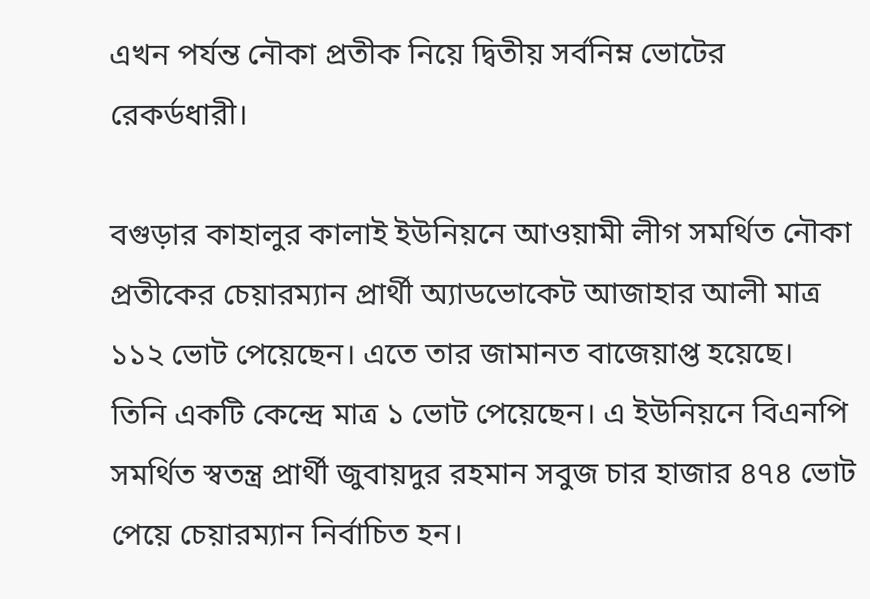এখন পর্যন্ত নৌকা প্রতীক নিয়ে দ্বিতীয় সর্বনিম্ন ভোটের রেকর্ডধারী।

বগুড়ার কাহালুর কালাই ইউনিয়নে আওয়ামী লীগ সমর্থিত নৌকা প্রতীকের চেয়ারম্যান প্রার্থী অ্যাডভোকেট আজাহার আলী মাত্র ১১২ ভোট পেয়েছেন। এতে তার জামানত বাজেয়াপ্ত হয়েছে। তিনি একটি কেন্দ্রে মাত্র ১ ভোট পেয়েছেন। এ ইউনিয়নে বিএনপি সমর্থিত স্বতন্ত্র প্রার্থী জুবায়দুর রহমান সবুজ চার হাজার ৪৭৪ ভোট পেয়ে চেয়ারম্যান নির্বাচিত হন।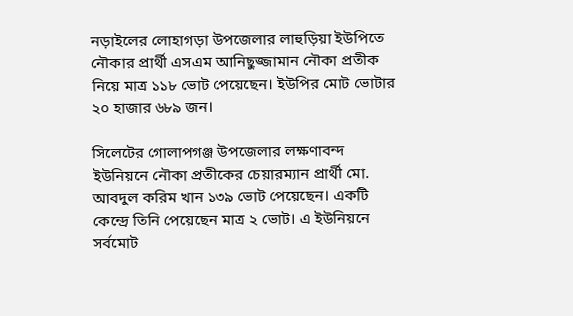নড়াইলের লোহাগড়া উপজেলার লাহুড়িয়া ইউপিতে নৌকার প্রার্থী এসএম আনিছুজ্জামান নৌকা প্রতীক নিয়ে মাত্র ১১৮ ভোট পেয়েছেন। ইউপির মোট ভোটার ২০ হাজার ৬৮৯ জন।

সিলেটের গোলাপগঞ্জ উপজেলার লক্ষণাবন্দ ইউনিয়নে নৌকা প্রতীকের চেয়ারম্যান প্রার্থী মো. আবদুল করিম খান ১৩৯ ভোট পেয়েছেন। একটি কেন্দ্রে তিনি পেয়েছেন মাত্র ২ ভোট। এ ইউনিয়নে সর্বমোট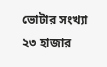ভোটার সংখ্যা ২৩ হাজার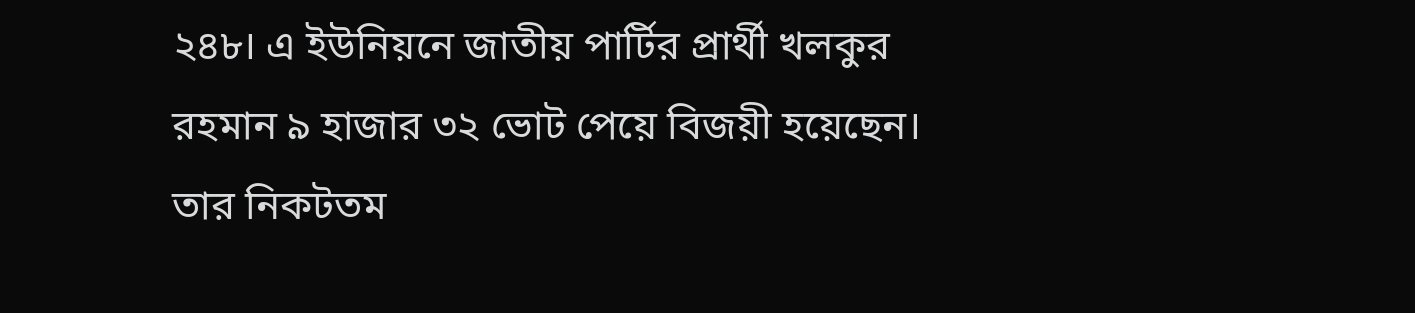২৪৮। এ ইউনিয়নে জাতীয় পার্টির প্রার্থী খলকুর রহমান ৯ হাজার ৩২ ভোট পেয়ে বিজয়ী হয়েছেন। তার নিকটতম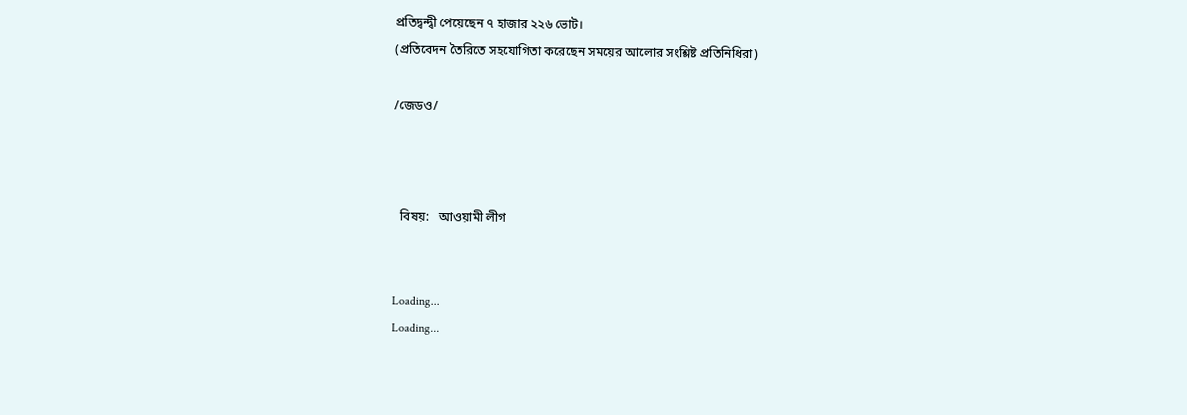প্রতিদ্বন্দ্বী পেয়েছেন ৭ হাজার ২২৬ ভোট।
(প্রতিবেদন তৈরিতে সহযোগিতা করেছেন সময়ের আলোর সংশ্লিষ্ট প্রতিনিধিরা)

/জেডও/



  বিষয়:   আওয়ামী লীগ


Loading...
Loading...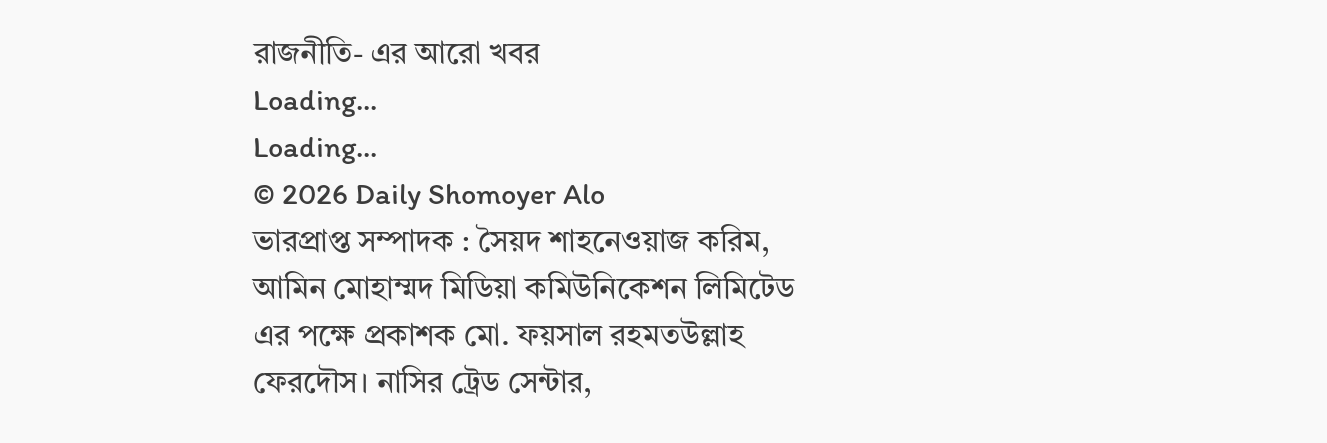রাজনীতি- এর আরো খবর
Loading...
Loading...
© 2026 Daily Shomoyer Alo
ভারপ্রাপ্ত সম্পাদক : সৈয়দ শাহনেওয়াজ করিম, আমিন মোহাম্মদ মিডিয়া কমিউনিকেশন লিমিটেড এর পক্ষে প্রকাশক মো. ফয়সাল রহমতউল্লাহ ফেরদৌস। নাসির ট্রেড সেন্টার,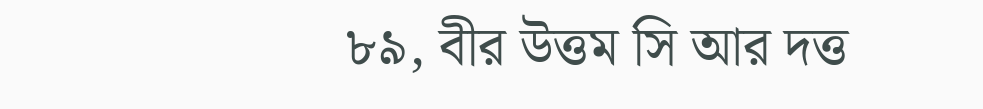৮৯, বীর উত্তম সি আর দত্ত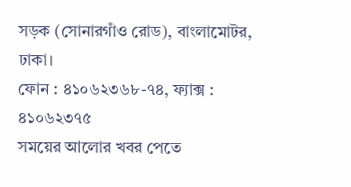সড়ক (সোনারগাঁও রোড), বাংলামোটর, ঢাকা।
ফোন : ৪১০৬২৩৬৮-৭৪, ফ্যাক্স : ৪১০৬২৩৭৫
সময়ের আলোর খবর পেতে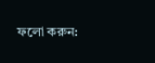ফলো করুন: